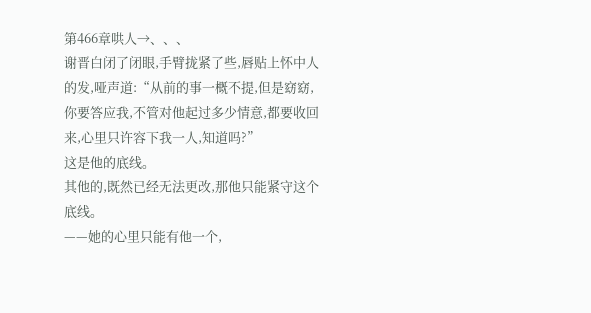第466章哄人→、、、
谢晋白闭了闭眼,手臂拢紧了些,唇贴上怀中人的发,哑声道:“从前的事一概不提,但是窈窈,你要答应我,不管对他起过多少情意,都要收回来,心里只许容下我一人,知道吗?”
这是他的底线。
其他的,既然已经无法更改,那他只能紧守这个底线。
——她的心里只能有他一个,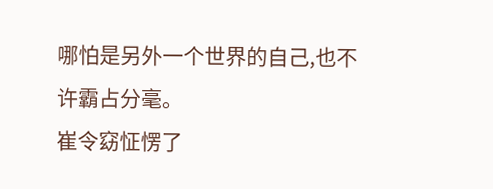哪怕是另外一个世界的自己,也不许霸占分毫。
崔令窈怔愣了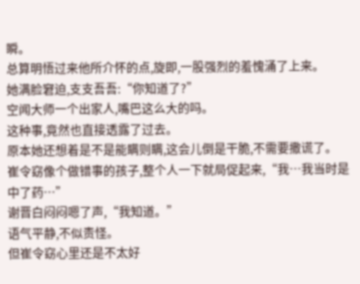瞬。
总算明悟过来他所介怀的点,旋即,一股强烈的羞愧涌了上来。
她满脸窘迫,支支吾吾:“你知道了?”
空闻大师一个出家人,嘴巴这么大的吗。
这种事,竟然也直接透露了过去。
原本她还想着是不是能瞒则瞒,这会儿倒是干脆,不需要撒谎了。
崔令窈像个做错事的孩子,整个人一下就局促起来,“我…我当时是中了药…”
谢晋白闷闷嗯了声,“我知道。”
语气平静,不似责怪。
但崔令窈心里还是不太好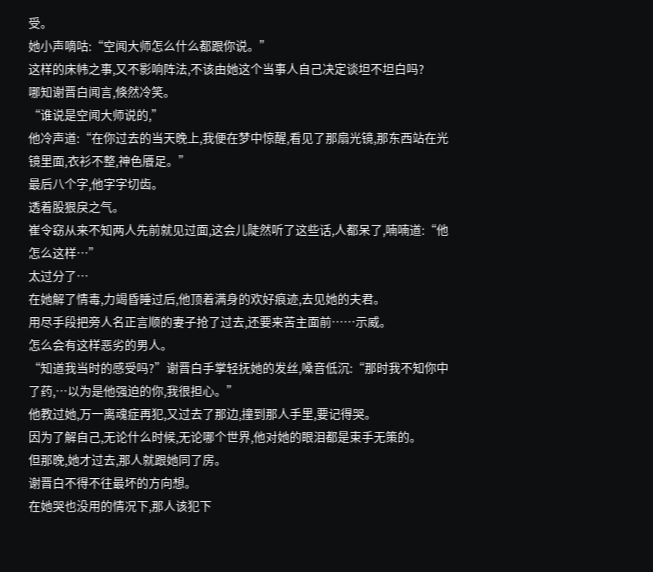受。
她小声嘀咕:“空闻大师怎么什么都跟你说。”
这样的床帏之事,又不影响阵法,不该由她这个当事人自己决定谈坦不坦白吗?
哪知谢晋白闻言,倏然冷笑。
“谁说是空闻大师说的,”
他冷声道:“在你过去的当天晚上,我便在梦中惊醒,看见了那扇光镜,那东西站在光镜里面,衣衫不整,神色餍足。”
最后八个字,他字字切齿。
透着股狠戾之气。
崔令窈从来不知两人先前就见过面,这会儿陡然听了这些话,人都呆了,喃喃道:“他怎么这样…”
太过分了…
在她解了情毒,力竭昏睡过后,他顶着满身的欢好痕迹,去见她的夫君。
用尽手段把旁人名正言顺的妻子抢了过去,还要来苦主面前……示威。
怎么会有这样恶劣的男人。
“知道我当时的感受吗?”谢晋白手掌轻抚她的发丝,嗓音低沉:“那时我不知你中了药,…以为是他强迫的你,我很担心。”
他教过她,万一离魂症再犯,又过去了那边,撞到那人手里,要记得哭。
因为了解自己,无论什么时候,无论哪个世界,他对她的眼泪都是束手无策的。
但那晚,她才过去,那人就跟她同了房。
谢晋白不得不往最坏的方向想。
在她哭也没用的情况下,那人该犯下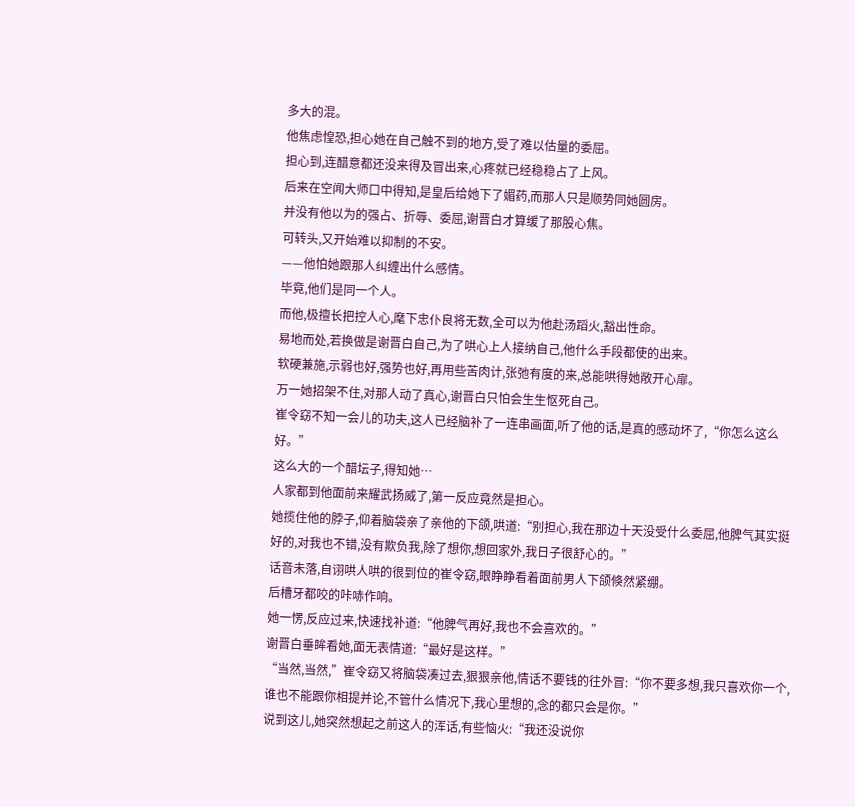多大的混。
他焦虑惶恐,担心她在自己触不到的地方,受了难以估量的委屈。
担心到,连醋意都还没来得及冒出来,心疼就已经稳稳占了上风。
后来在空闻大师口中得知,是皇后给她下了媚药,而那人只是顺势同她圆房。
并没有他以为的强占、折辱、委屈,谢晋白才算缓了那股心焦。
可转头,又开始难以抑制的不安。
——他怕她跟那人纠缠出什么感情。
毕竟,他们是同一个人。
而他,极擅长把控人心,麾下忠仆良将无数,全可以为他赴汤蹈火,豁出性命。
易地而处,若换做是谢晋白自己,为了哄心上人接纳自己,他什么手段都使的出来。
软硬兼施,示弱也好,强势也好,再用些苦肉计,张弛有度的来,总能哄得她敞开心扉。
万一她招架不住,对那人动了真心,谢晋白只怕会生生怄死自己。
崔令窈不知一会儿的功夫,这人已经脑补了一连串画面,听了他的话,是真的感动坏了,“你怎么这么好。”
这么大的一个醋坛子,得知她…
人家都到他面前来耀武扬威了,第一反应竟然是担心。
她揽住他的脖子,仰着脑袋亲了亲他的下颌,哄道:“别担心,我在那边十天没受什么委屈,他脾气其实挺好的,对我也不错,没有欺负我,除了想你,想回家外,我日子很舒心的。”
话音未落,自诩哄人哄的很到位的崔令窈,眼睁睁看着面前男人下颌倏然紧绷。
后槽牙都咬的咔哧作响。
她一愣,反应过来,快速找补道:“他脾气再好,我也不会喜欢的。”
谢晋白垂眸看她,面无表情道:“最好是这样。”
“当然,当然,”崔令窈又将脑袋凑过去,狠狠亲他,情话不要钱的往外冒:“你不要多想,我只喜欢你一个,谁也不能跟你相提并论,不管什么情况下,我心里想的,念的都只会是你。”
说到这儿,她突然想起之前这人的浑话,有些恼火:“我还没说你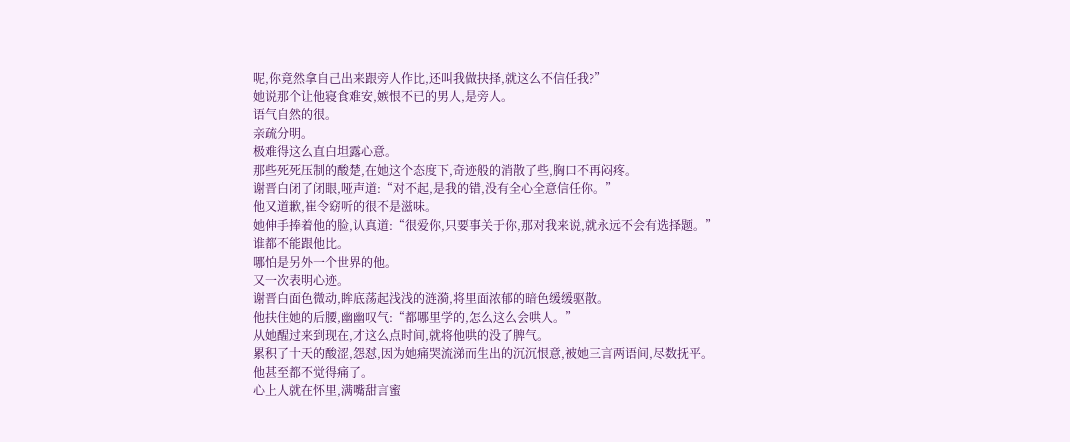呢,你竟然拿自己出来跟旁人作比,还叫我做抉择,就这么不信任我?”
她说那个让他寝食难安,嫉恨不已的男人,是旁人。
语气自然的很。
亲疏分明。
极难得这么直白坦露心意。
那些死死压制的酸楚,在她这个态度下,奇迹般的消散了些,胸口不再闷疼。
谢晋白闭了闭眼,哑声道:“对不起,是我的错,没有全心全意信任你。”
他又道歉,崔令窈听的很不是滋味。
她伸手捧着他的脸,认真道:“很爱你,只要事关于你,那对我来说,就永远不会有选择题。”
谁都不能跟他比。
哪怕是另外一个世界的他。
又一次表明心迹。
谢晋白面色微动,眸底荡起浅浅的涟漪,将里面浓郁的暗色缓缓驱散。
他扶住她的后腰,幽幽叹气:“都哪里学的,怎么这么会哄人。”
从她醒过来到现在,才这么点时间,就将他哄的没了脾气。
累积了十天的酸涩,怨怼,因为她痛哭流涕而生出的沉沉恨意,被她三言两语间,尽数抚平。
他甚至都不觉得痛了。
心上人就在怀里,满嘴甜言蜜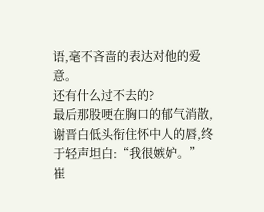语,毫不吝啬的表达对他的爱意。
还有什么过不去的?
最后那股哽在胸口的郁气消散,谢晋白低头衔住怀中人的唇,终于轻声坦白:“我很嫉妒。”
崔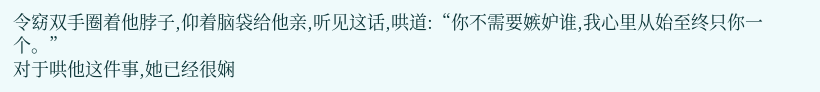令窈双手圈着他脖子,仰着脑袋给他亲,听见这话,哄道:“你不需要嫉妒谁,我心里从始至终只你一个。”
对于哄他这件事,她已经很娴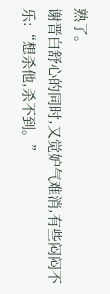熟了。
谢晋白舒心的同时,又觉妒气难消,有些闷闷不乐:“想杀他,杀不到。”